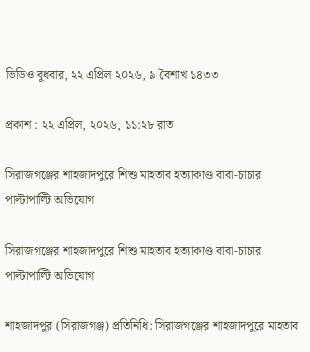ভিডিও বুধবার, ২২ এপ্রিল ২০২৬, ৯ বৈশাখ ১৪৩৩

প্রকাশ : ২২ এপ্রিল, ২০২৬, ১১:২৮ রাত

সিরাজগঞ্জের শাহজাদপুরে শিশু মাহতাব হত্যাকাণ্ড বাবা-চাচার পাল্টাপাল্টি অভিযোগ

সিরাজগঞ্জের শাহজাদপুরে শিশু মাহতাব হত্যাকাণ্ড বাবা-চাচার পাল্টাপাল্টি অভিযোগ

শাহজাদপুর (সিরাজগঞ্জ) প্রতিনিধি: সিরাজগঞ্জের শাহজাদপুরে মাহতাব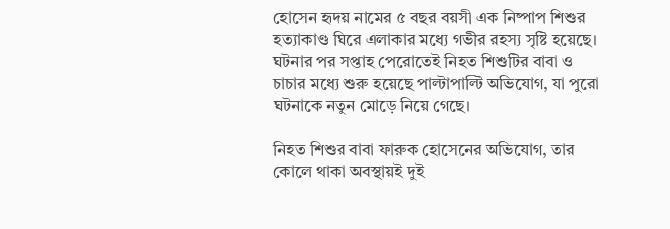হোসেন হৃদয় নামের ৫ বছর বয়সী এক নিষ্পাপ শিশুর হত্যাকাণ্ড ঘিরে এলাকার মধ্যে গভীর রহস্য সৃষ্টি হয়েছে। ঘটনার পর সপ্তাহ পেরোতেই নিহত শিশুটির বাবা ও চাচার মধ্যে শুরু হয়েছে পাল্টাপাল্টি অভিযোগ, যা পুরো ঘটনাকে নতুন মোড়ে নিয়ে গেছে।

নিহত শিশুর বাবা ফারুক হোসেনের অভিযোগ, তার কোলে থাকা অবস্থায়ই দুই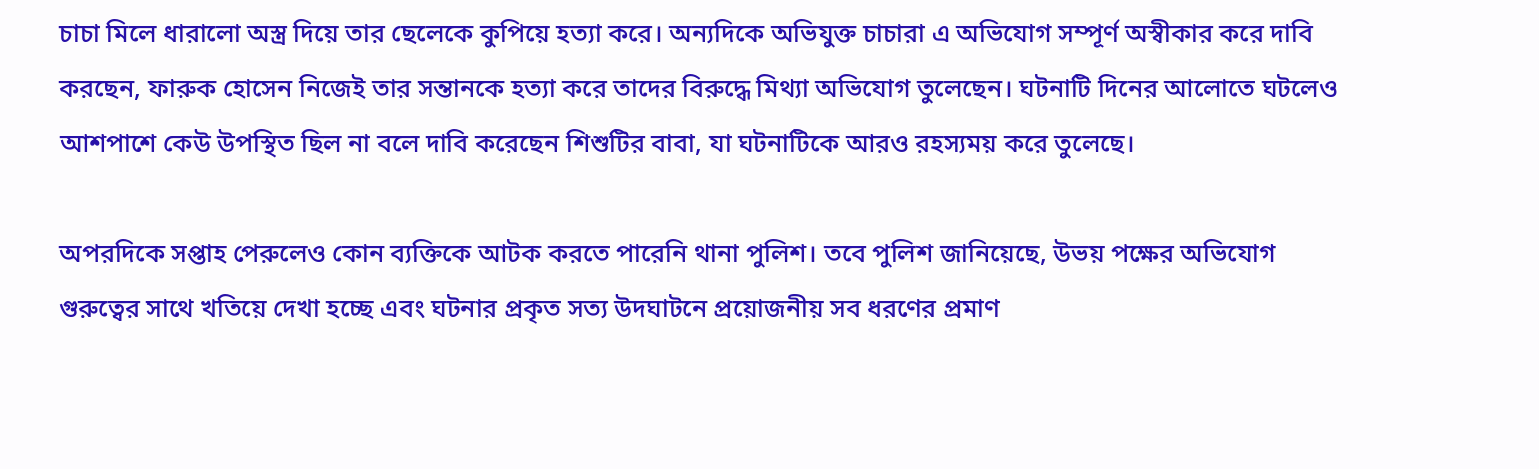চাচা মিলে ধারালো অস্ত্র দিয়ে তার ছেলেকে কুপিয়ে হত্যা করে। অন্যদিকে অভিযুক্ত চাচারা এ অভিযোগ সম্পূর্ণ অস্বীকার করে দাবি করছেন, ফারুক হোসেন নিজেই তার সন্তানকে হত্যা করে তাদের বিরুদ্ধে মিথ্যা অভিযোগ তুলেছেন। ঘটনাটি দিনের আলোতে ঘটলেও আশপাশে কেউ উপস্থিত ছিল না বলে দাবি করেছেন শিশুটির বাবা, যা ঘটনাটিকে আরও রহস্যময় করে তুলেছে।

অপরদিকে সপ্তাহ পেরুলেও কোন ব্যক্তিকে আটক করতে পারেনি থানা পুলিশ। তবে পুলিশ জানিয়েছে, উভয় পক্ষের অভিযোগ গুরুত্বের সাথে খতিয়ে দেখা হচ্ছে এবং ঘটনার প্রকৃত সত্য উদঘাটনে প্রয়োজনীয় সব ধরণের প্রমাণ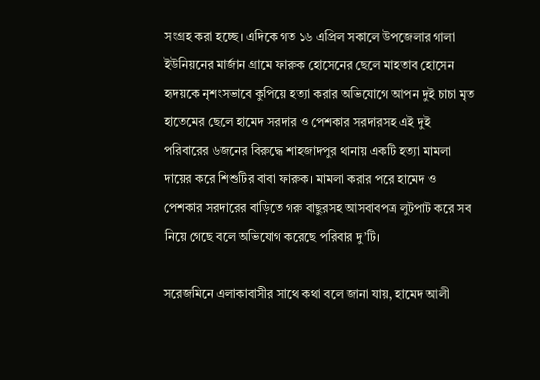সংগ্রহ করা হচ্ছে। এদিকে গত ১৬ এপ্রিল সকালে উপজেলার গালা ইউনিয়নের মার্জান গ্রামে ফারুক হোসেনের ছেলে মাহতাব হোসেন হৃদয়কে নৃশংসভাবে কুপিয়ে হত্যা করার অভিযোগে আপন দুই চাচা মৃত হাতেমের ছেলে হামেদ সরদার ও পেশকার সরদারসহ এই দুই পরিবারের ৬জনের বিরুদ্ধে শাহজাদপুর থানায় একটি হত্যা মামলা দায়ের করে শিশুটির বাবা ফারুক। মামলা করার পরে হামেদ ও পেশকার সরদারের বাড়িতে গরু বাছুরসহ আসবাবপত্র লুটপাট করে সব নিয়ে গেছে বলে অভিযোগ করেছে পরিবার দু’টি।

সরেজমিনে এলাকাবাসীর সাথে কথা বলে জানা যায়, হামেদ আলী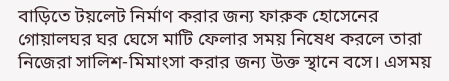বাড়িতে টয়লেট নির্মাণ করার জন্য ফারুক হোসেনের গোয়ালঘর ঘর ঘেসে মাটি ফেলার সময় নিষেধ করলে তারা নিজেরা সালিশ-মিমাংসা করার জন্য উক্ত স্থানে বসে। এসময়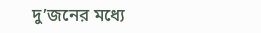দু’জনের মধ্যে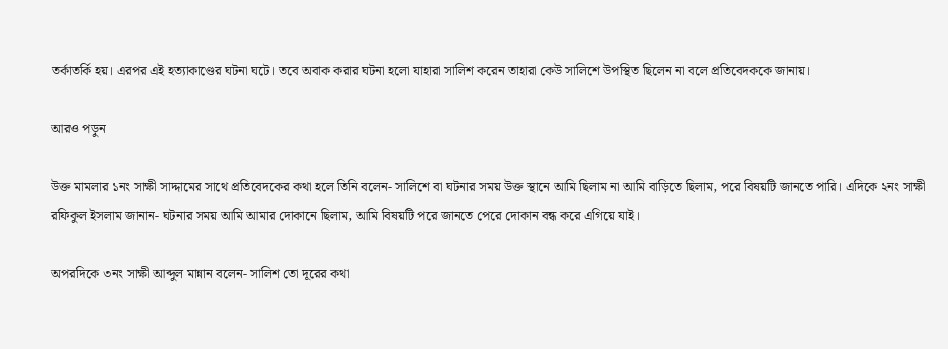তর্কাতর্কি হয়। এরপর এই হত্যাকাণ্ডের ঘটনা ঘটে। তবে অবাক করার ঘটনা হলো যাহারা সালিশ করেন তাহারা কেউ সালিশে উপস্থিত ছিলেন না বলে প্রতিবেদককে জানায়।

আরও পড়ুন

উক্ত মামলার ১নং সাক্ষী সাদ্দামের সাথে প্রতিবেদকের কথা হলে তিনি বলেন- সালিশে বা ঘটনার সময় উক্ত স্থানে আমি ছিলাম না আমি বাড়িতে ছিলাম, পরে বিষয়টি জানতে পারি। এদিকে ২নং সাক্ষী রফিকুল ইসলাম জানান- ঘটনার সময় আমি আমার দোকানে ছিলাম, আমি বিষয়টি পরে জানতে পেরে দোকান বন্ধ করে এগিয়ে যাই।

অপরদিকে ৩নং সাক্ষী আব্দুল মান্নান বলেন- সালিশ তো দূরের কথা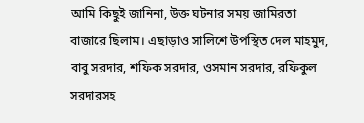আমি কিছুই জানিনা, উক্ত ঘটনার সময় জামিরতা বাজারে ছিলাম। এছাড়াও সালিশে উপস্থিত দেল মাহমুদ, বাবু সরদার, শফিক সরদার, ওসমান সরদার, রফিকুল সরদারসহ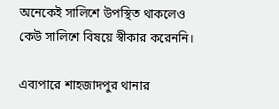অনেকেই সালিশে উপস্থিত থাকলেও কেউ সালিশে বিষয়ে স্বীকার করেননি।

এব্যপারে শাহজাদপুর থানার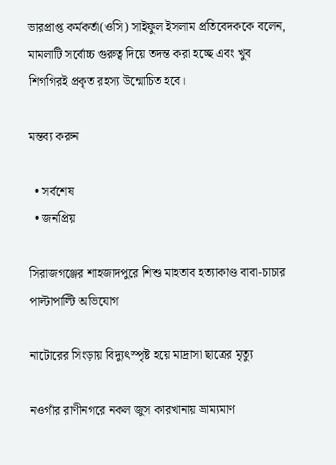ভারপ্রাপ্ত কর্মকর্তা(ওসি) সাইফুল ইসলাম প্রতিবেদককে বলেন, মামলাটি সর্বোচ্চ গুরুত্ব দিয়ে তদন্ত করা হচ্ছে এবং খুব শিগগিরই প্রকৃত রহস্য উন্মোচিত হবে।

মন্তব্য করুন

  • সর্বশেষ
  • জনপ্রিয়

সিরাজগঞ্জের শাহজাদপুরে শিশু মাহতাব হত্যাকাণ্ড বাবা-চাচার পাল্টাপাল্টি অভিযোগ

নাটোরের সিংড়ায় বিদ্যুৎস্পৃষ্ট হয়ে মাদ্রাসা ছাত্রের মৃত্যু

নওগাঁর রাণীনগরে নকল জুস কারখানায় ভ্রাম্যমাণ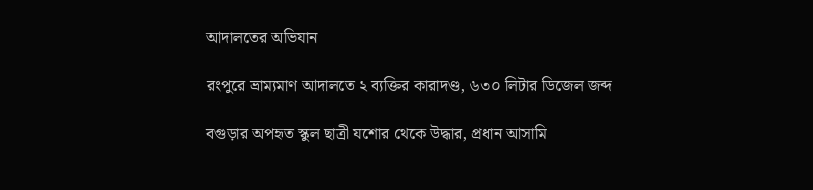আদালতের অভিযান

রংপুরে ভ্রাম্যমাণ আদালতে ২ ব্যক্তির কারাদণ্ড, ৬৩০ লিটার ডিজেল জব্দ

বগুড়ার অপহৃত স্কুল ছাত্রী যশোর থেকে উদ্ধার, প্রধান আসামি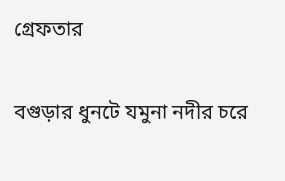গ্রেফতার

বগুড়ার ধুনটে যমুনা নদীর চরে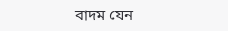বাদম যেন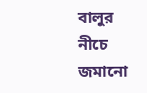বালুর নীচে জমানো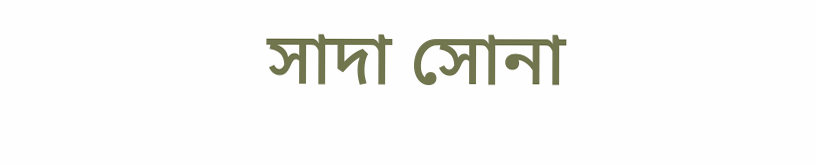সাদা সোনা